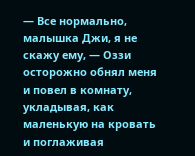— Все нормально, малышка Джи, я не скажу ему, — Оззи осторожно обнял меня и повел в комнату, укладывая, как маленькую на кровать и поглаживая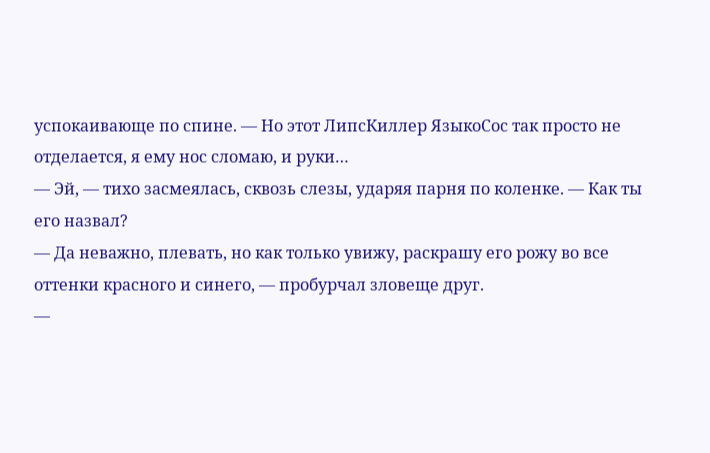успокаивающе по спине. — Но этот ЛипсКиллер ЯзыкоСос так просто не отделается, я ему нос сломаю, и руки…
— Эй, — тихо засмеялась, сквозь слезы, ударяя парня по коленке. — Как ты его назвал?
— Да неважно, плевать, но как только увижу, раскрашу его рожу во все оттенки красного и синего, — пробурчал зловеще друг.
—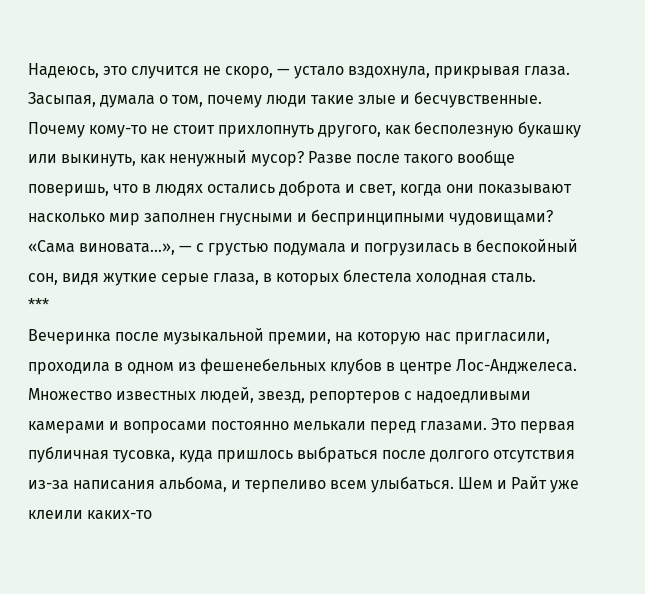Надеюсь, это случится не скоро, — устало вздохнула, прикрывая глаза.
Засыпая, думала о том, почему люди такие злые и бесчувственные. Почему кому-то не стоит прихлопнуть другого, как бесполезную букашку или выкинуть, как ненужный мусор? Разве после такого вообще поверишь, что в людях остались доброта и свет, когда они показывают насколько мир заполнен гнусными и беспринципными чудовищами?
«Сама виновата…», — с грустью подумала и погрузилась в беспокойный сон, видя жуткие серые глаза, в которых блестела холодная сталь.
***
Вечеринка после музыкальной премии, на которую нас пригласили, проходила в одном из фешенебельных клубов в центре Лос-Анджелеса. Множество известных людей, звезд, репортеров с надоедливыми камерами и вопросами постоянно мелькали перед глазами. Это первая публичная тусовка, куда пришлось выбраться после долгого отсутствия из-за написания альбома, и терпеливо всем улыбаться. Шем и Райт уже клеили каких-то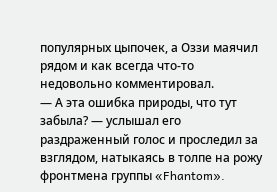популярных цыпочек, а Оззи маячил рядом и как всегда что-то недовольно комментировал.
— А эта ошибка природы, что тут забыла? — услышал его раздраженный голос и проследил за взглядом, натыкаясь в толпе на рожу фронтмена группы «Fhantom».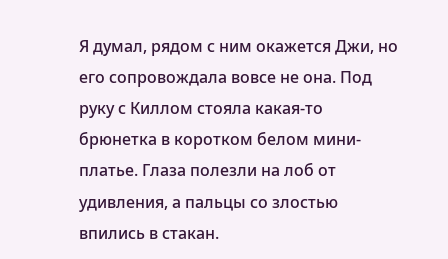Я думал, рядом с ним окажется Джи, но его сопровождала вовсе не она. Под руку с Киллом стояла какая-то брюнетка в коротком белом мини-платье. Глаза полезли на лоб от удивления, а пальцы со злостью впились в стакан.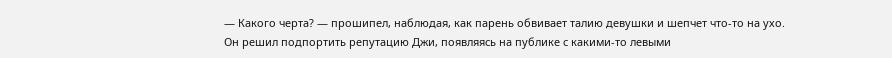— Какого черта? — прошипел, наблюдая, как парень обвивает талию девушки и шепчет что-то на ухо.
Он решил подпортить репутацию Джи, появляясь на публике с какими-то левыми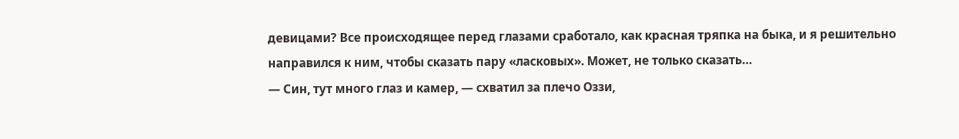девицами? Все происходящее перед глазами сработало, как красная тряпка на быка, и я решительно направился к ним, чтобы сказать пару «ласковых». Может, не только сказать…
— Син, тут много глаз и камер, — схватил за плечо Оззи,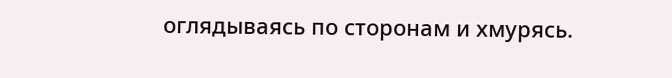оглядываясь по сторонам и хмурясь.